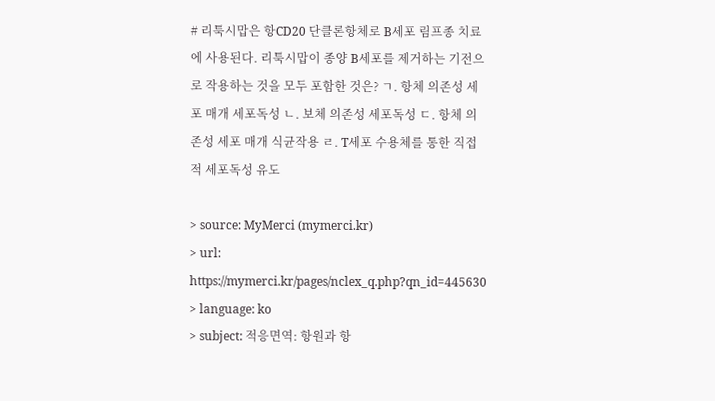# 리툭시맙은 항CD20 단클론항체로 B세포 림프종 치료에 사용된다. 리툭시맙이 종양 B세포를 제거하는 기전으로 작용하는 것을 모두 포함한 것은? ㄱ. 항체 의존성 세포 매개 세포독성 ㄴ. 보체 의존성 세포독성 ㄷ. 항체 의존성 세포 매개 식균작용 ㄹ. T세포 수용체를 통한 직접적 세포독성 유도

> source: MyMerci (mymerci.kr)
> url: https://mymerci.kr/pages/nclex_q.php?qn_id=445630
> language: ko
> subject: 적응면역: 항원과 항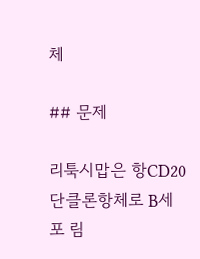체

## 문제

리툭시맙은 항CD20 단클론항체로 B세포 림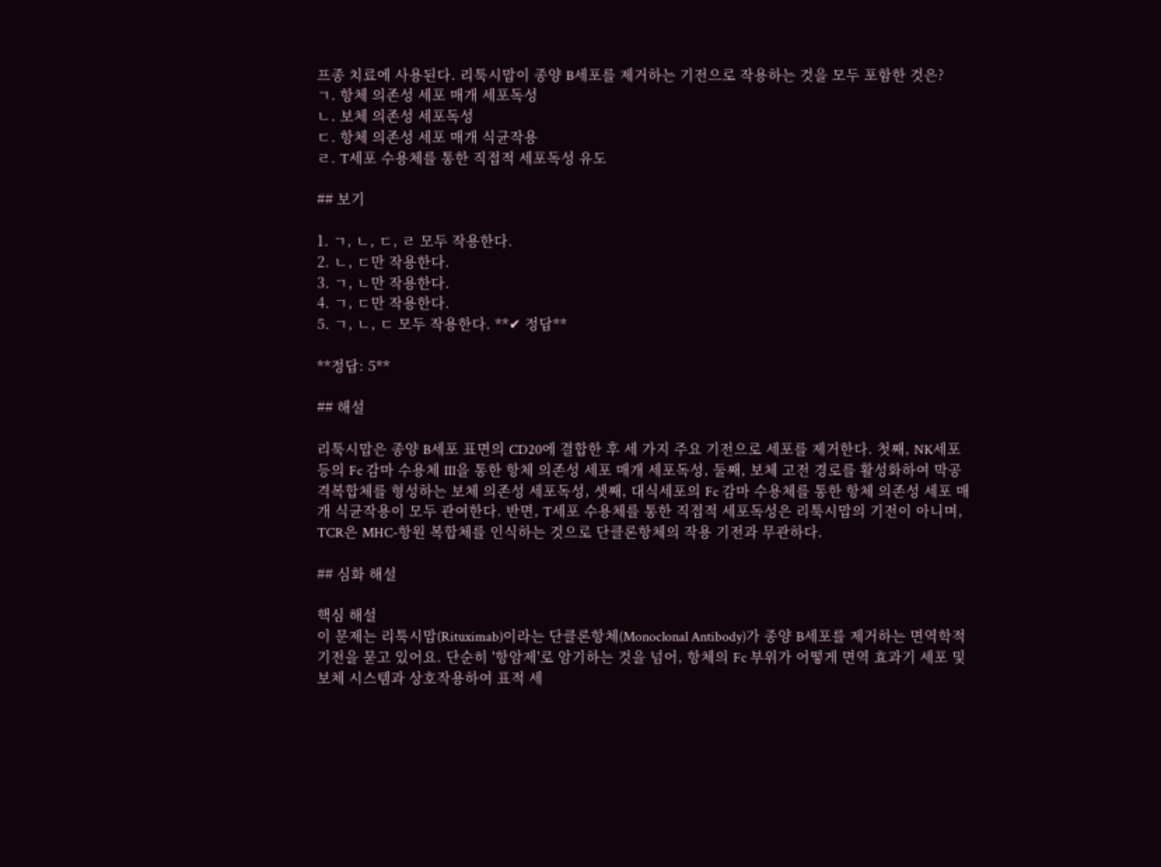프종 치료에 사용된다. 리툭시맙이 종양 B세포를 제거하는 기전으로 작용하는 것을 모두 포함한 것은?
ㄱ. 항체 의존성 세포 매개 세포독성
ㄴ. 보체 의존성 세포독성
ㄷ. 항체 의존성 세포 매개 식균작용
ㄹ. T세포 수용체를 통한 직접적 세포독성 유도

## 보기

1. ㄱ, ㄴ, ㄷ, ㄹ 모두 작용한다.
2. ㄴ, ㄷ만 작용한다.
3. ㄱ, ㄴ만 작용한다.
4. ㄱ, ㄷ만 작용한다.
5. ㄱ, ㄴ, ㄷ 모두 작용한다. **✔ 정답**

**정답: 5**

## 해설

리툭시맙은 종양 B세포 표면의 CD20에 결합한 후 세 가지 주요 기전으로 세포를 제거한다. 첫째, NK세포 등의 Fc 감마 수용체 III을 통한 항체 의존성 세포 매개 세포독성, 둘째, 보체 고전 경로를 활성화하여 막공격복합체를 형성하는 보체 의존성 세포독성, 셋째, 대식세포의 Fc 감마 수용체를 통한 항체 의존성 세포 매개 식균작용이 모두 관여한다. 반면, T세포 수용체를 통한 직접적 세포독성은 리툭시맙의 기전이 아니며, TCR은 MHC-항원 복합체를 인식하는 것으로 단클론항체의 작용 기전과 무관하다.

## 심화 해설

핵심 해설
이 문제는 리툭시맙(Rituximab)이라는 단클론항체(Monoclonal Antibody)가 종양 B세포를 제거하는 면역학적 기전을 묻고 있어요. 단순히 '항암제'로 암기하는 것을 넘어, 항체의 Fc 부위가 어떻게 면역 효과기 세포 및 보체 시스템과 상호작용하여 표적 세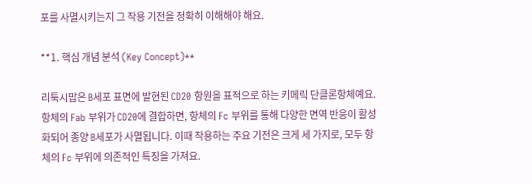포를 사멸시키는지 그 작용 기전을 정확히 이해해야 해요.

**1. 핵심 개념 분석 (Key Concept)**

리툭시맙은 B세포 표면에 발현된 CD20 항원을 표적으로 하는 키메릭 단클론항체예요. 항체의 Fab 부위가 CD20에 결합하면, 항체의 Fc 부위를 통해 다양한 면역 반응이 활성화되어 종양 B세포가 사멸됩니다. 이때 작용하는 주요 기전은 크게 세 가지로, 모두 항체의 Fc 부위에 의존적인 특징을 가져요.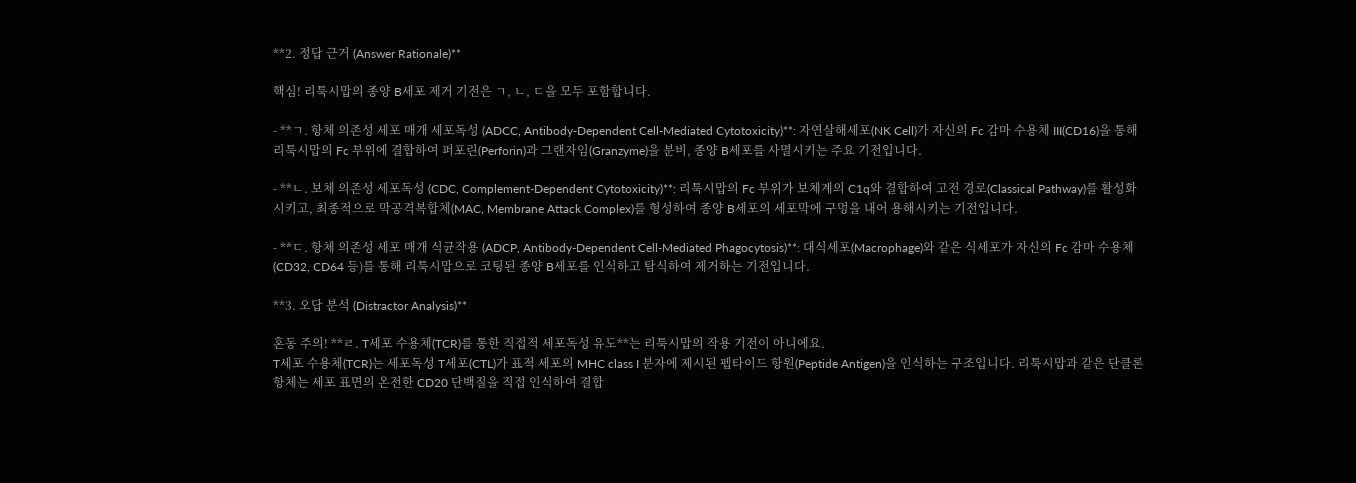**2. 정답 근거 (Answer Rationale)**

핵심! 리툭시맙의 종양 B세포 제거 기전은 ㄱ, ㄴ, ㄷ을 모두 포함합니다.

- **ㄱ. 항체 의존성 세포 매개 세포독성 (ADCC, Antibody-Dependent Cell-Mediated Cytotoxicity)**: 자연살해세포(NK Cell)가 자신의 Fc 감마 수용체 III(CD16)을 통해 리툭시맙의 Fc 부위에 결합하여 퍼포린(Perforin)과 그랜자임(Granzyme)을 분비, 종양 B세포를 사멸시키는 주요 기전입니다.

- **ㄴ. 보체 의존성 세포독성 (CDC, Complement-Dependent Cytotoxicity)**: 리툭시맙의 Fc 부위가 보체계의 C1q와 결합하여 고전 경로(Classical Pathway)를 활성화시키고, 최종적으로 막공격복합체(MAC, Membrane Attack Complex)를 형성하여 종양 B세포의 세포막에 구멍을 내어 용해시키는 기전입니다.

- **ㄷ. 항체 의존성 세포 매개 식균작용 (ADCP, Antibody-Dependent Cell-Mediated Phagocytosis)**: 대식세포(Macrophage)와 같은 식세포가 자신의 Fc 감마 수용체(CD32, CD64 등)를 통해 리툭시맙으로 코팅된 종양 B세포를 인식하고 탐식하여 제거하는 기전입니다.

**3. 오답 분석 (Distractor Analysis)**

혼동 주의! **ㄹ. T세포 수용체(TCR)를 통한 직접적 세포독성 유도**는 리툭시맙의 작용 기전이 아니에요.
T세포 수용체(TCR)는 세포독성 T세포(CTL)가 표적 세포의 MHC class I 분자에 제시된 펩타이드 항원(Peptide Antigen)을 인식하는 구조입니다. 리툭시맙과 같은 단클론항체는 세포 표면의 온전한 CD20 단백질을 직접 인식하여 결합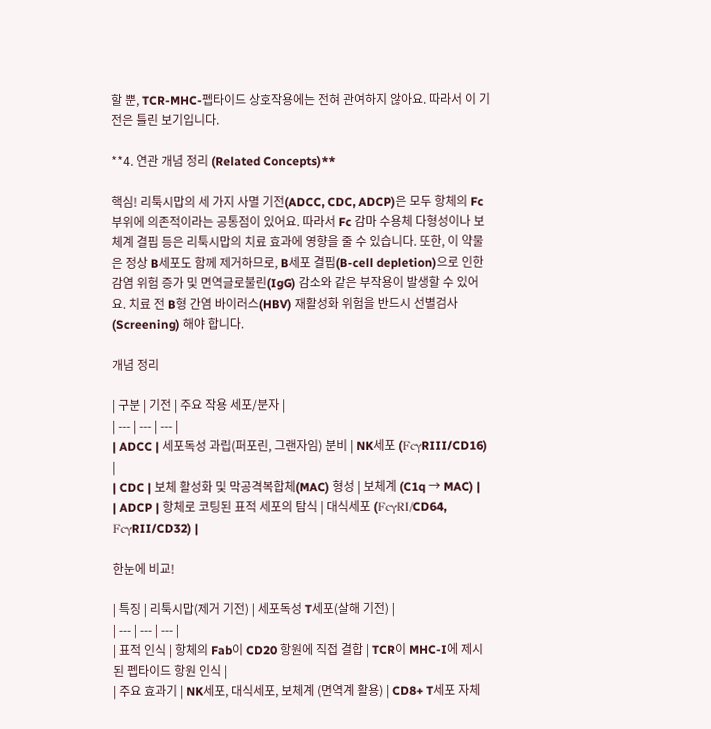할 뿐, TCR-MHC-펩타이드 상호작용에는 전혀 관여하지 않아요. 따라서 이 기전은 틀린 보기입니다.

**4. 연관 개념 정리 (Related Concepts)**

핵심! 리툭시맙의 세 가지 사멸 기전(ADCC, CDC, ADCP)은 모두 항체의 Fc 부위에 의존적이라는 공통점이 있어요. 따라서 Fc 감마 수용체 다형성이나 보체계 결핍 등은 리툭시맙의 치료 효과에 영향을 줄 수 있습니다. 또한, 이 약물은 정상 B세포도 함께 제거하므로, B세포 결핍(B-cell depletion)으로 인한 감염 위험 증가 및 면역글로불린(IgG) 감소와 같은 부작용이 발생할 수 있어요. 치료 전 B형 간염 바이러스(HBV) 재활성화 위험을 반드시 선별검사(Screening) 해야 합니다.

개념 정리

| 구분 | 기전 | 주요 작용 세포/분자 |
| --- | --- | --- |
| ADCC | 세포독성 과립(퍼포린, 그랜자임) 분비 | NK세포 (FcγRIII/CD16) |
| CDC | 보체 활성화 및 막공격복합체(MAC) 형성 | 보체계 (C1q → MAC) |
| ADCP | 항체로 코팅된 표적 세포의 탐식 | 대식세포 (FcγRI/CD64, FcγRII/CD32) |

한눈에 비교!

| 특징 | 리툭시맙(제거 기전) | 세포독성 T세포(살해 기전) |
| --- | --- | --- |
| 표적 인식 | 항체의 Fab이 CD20 항원에 직접 결합 | TCR이 MHC-I에 제시된 펩타이드 항원 인식 |
| 주요 효과기 | NK세포, 대식세포, 보체계 (면역계 활용) | CD8+ T세포 자체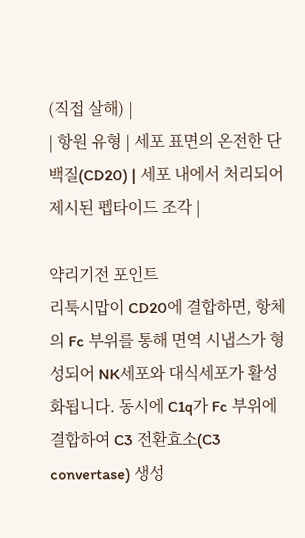(직접 살해) |
| 항원 유형 | 세포 표면의 온전한 단백질(CD20) | 세포 내에서 처리되어 제시된 펩타이드 조각 |

약리기전 포인트
리툭시맙이 CD20에 결합하면, 항체의 Fc 부위를 통해 면역 시냅스가 형성되어 NK세포와 대식세포가 활성화됩니다. 동시에 C1q가 Fc 부위에 결합하여 C3 전환효소(C3 convertase) 생성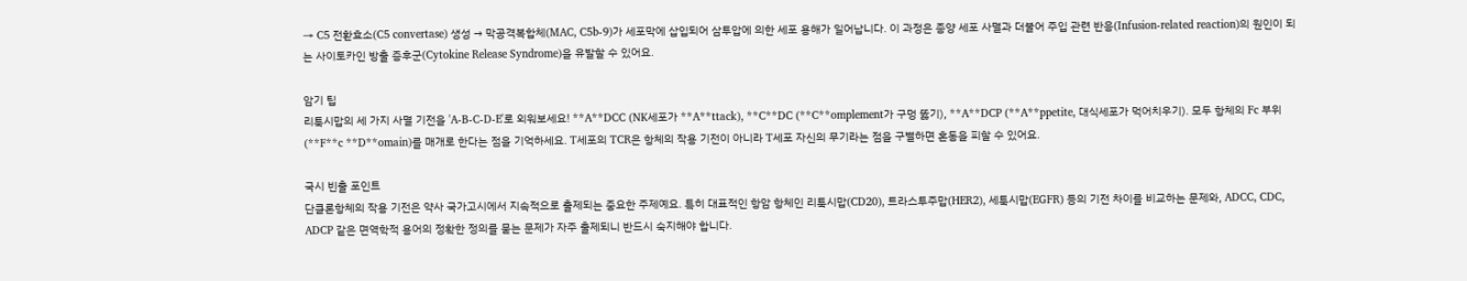→ C5 전환효소(C5 convertase) 생성 → 막공격복합체(MAC, C5b-9)가 세포막에 삽입되어 삼투압에 의한 세포 용해가 일어납니다. 이 과정은 종양 세포 사멸과 더불어 주입 관련 반응(Infusion-related reaction)의 원인이 되는 사이토카인 방출 증후군(Cytokine Release Syndrome)을 유발할 수 있어요.

암기 팁
리툭시맙의 세 가지 사멸 기전을 'A-B-C-D-E'로 외워보세요! **A**DCC (NK세포가 **A**ttack), **C**DC (**C**omplement가 구멍 뚫기), **A**DCP (**A**ppetite, 대식세포가 먹어치우기). 모두 항체의 Fc 부위(**F**c **D**omain)를 매개로 한다는 점을 기억하세요. T세포의 TCR은 항체의 작용 기전이 아니라 T세포 자신의 무기라는 점을 구별하면 혼동을 피할 수 있어요.

국시 빈출 포인트
단클론항체의 작용 기전은 약사 국가고시에서 지속적으로 출제되는 중요한 주제예요. 특히 대표적인 항암 항체인 리툭시맙(CD20), 트라스투주맙(HER2), 세툭시맙(EGFR) 등의 기전 차이를 비교하는 문제와, ADCC, CDC, ADCP 같은 면역학적 용어의 정확한 정의를 묻는 문제가 자주 출제되니 반드시 숙지해야 합니다.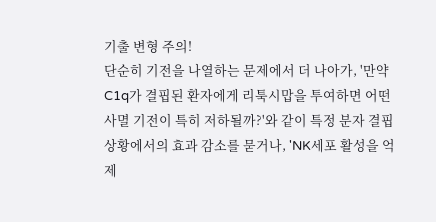기출 변형 주의!
단순히 기전을 나열하는 문제에서 더 나아가, '만약 C1q가 결핍된 환자에게 리툭시맙을 투여하면 어떤 사멸 기전이 특히 저하될까?'와 같이 특정 분자 결핍 상황에서의 효과 감소를 묻거나, 'NK세포 활성을 억제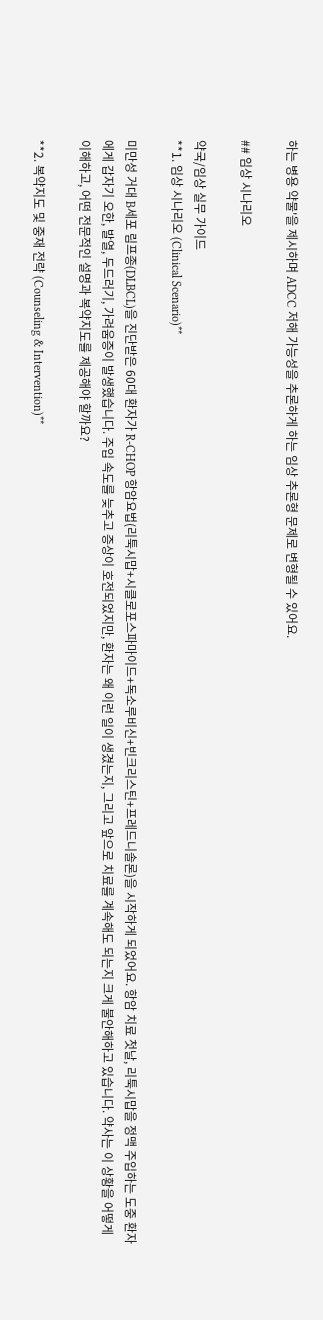하는 병용 약물'을 제시하며 ADCC 저해 가능성을 추론하게 하는 임상 추론형 문제로 변형될 수 있어요.

## 임상 시나리오

약국/임상 실무 가이드
**1. 임상 시나리오 (Clinical Scenario)**

미만성 거대 B세포 림프종(DLBCL)을 진단받은 60대 환자가 R-CHOP 항암요법(리툭시맙+시클로포스파마이드+독소루비신+빈크리스틴+프레드니솔론)을 시작하게 되었어요. 항암 치료 첫날, 리툭시맙을 정맥 주입하는 도중 환자에게 갑자기 오한, 발열, 두드러기, 가려움증이 발생했습니다. 주입 속도를 늦추고 증상이 호전되었지만, 환자는 왜 이런 일이 생겼는지, 그리고 앞으로 치료를 계속해도 되는지 크게 불안해하고 있습니다. 약사는 이 상황을 어떻게 이해하고, 어떤 전문적인 설명과 복약지도를 제공해야 할까요?

**2. 복약지도 및 중재 전략 (Counseling & Intervention)**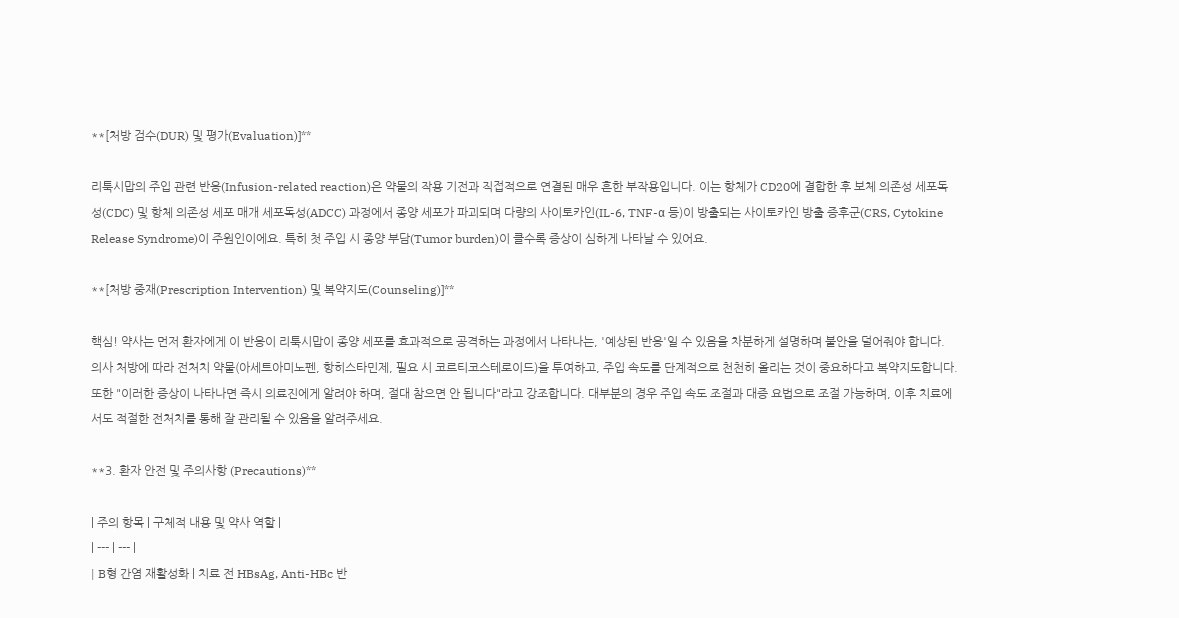**[처방 검수(DUR) 및 평가(Evaluation)]**

리툭시맙의 주입 관련 반응(Infusion-related reaction)은 약물의 작용 기전과 직접적으로 연결된 매우 흔한 부작용입니다. 이는 항체가 CD20에 결합한 후 보체 의존성 세포독성(CDC) 및 항체 의존성 세포 매개 세포독성(ADCC) 과정에서 종양 세포가 파괴되며 다량의 사이토카인(IL-6, TNF-α 등)이 방출되는 사이토카인 방출 증후군(CRS, Cytokine Release Syndrome)이 주원인이에요. 특히 첫 주입 시 종양 부담(Tumor burden)이 클수록 증상이 심하게 나타날 수 있어요.

**[처방 중재(Prescription Intervention) 및 복약지도(Counseling)]**

핵심! 약사는 먼저 환자에게 이 반응이 리툭시맙이 종양 세포를 효과적으로 공격하는 과정에서 나타나는, '예상된 반응'일 수 있음을 차분하게 설명하며 불안을 덜어줘야 합니다. 의사 처방에 따라 전처치 약물(아세트아미노펜, 항히스타민제, 필요 시 코르티코스테로이드)을 투여하고, 주입 속도를 단계적으로 천천히 올리는 것이 중요하다고 복약지도합니다. 또한 "이러한 증상이 나타나면 즉시 의료진에게 알려야 하며, 절대 참으면 안 됩니다"라고 강조합니다. 대부분의 경우 주입 속도 조절과 대증 요법으로 조절 가능하며, 이후 치료에서도 적절한 전처치를 통해 잘 관리될 수 있음을 알려주세요.

**3. 환자 안전 및 주의사항 (Precautions)**

| 주의 항목 | 구체적 내용 및 약사 역할 |
| --- | --- |
| B형 간염 재활성화 | 치료 전 HBsAg, Anti-HBc 반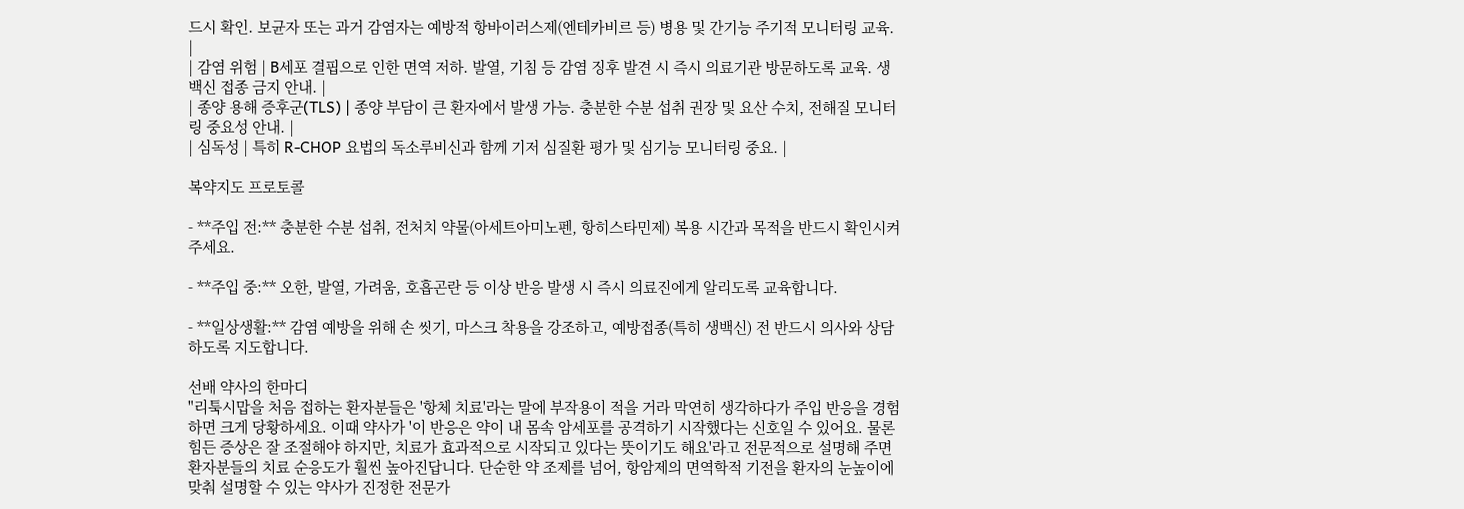드시 확인. 보균자 또는 과거 감염자는 예방적 항바이러스제(엔테카비르 등) 병용 및 간기능 주기적 모니터링 교육. |
| 감염 위험 | B세포 결핍으로 인한 면역 저하. 발열, 기침 등 감염 징후 발견 시 즉시 의료기관 방문하도록 교육. 생백신 접종 금지 안내. |
| 종양 용해 증후군(TLS) | 종양 부담이 큰 환자에서 발생 가능. 충분한 수분 섭취 권장 및 요산 수치, 전해질 모니터링 중요성 안내. |
| 심독성 | 특히 R-CHOP 요법의 독소루비신과 함께 기저 심질환 평가 및 심기능 모니터링 중요. |

복약지도 프로토콜

- **주입 전:** 충분한 수분 섭취, 전처치 약물(아세트아미노펜, 항히스타민제) 복용 시간과 목적을 반드시 확인시켜 주세요.

- **주입 중:** 오한, 발열, 가려움, 호흡곤란 등 이상 반응 발생 시 즉시 의료진에게 알리도록 교육합니다.

- **일상생활:** 감염 예방을 위해 손 씻기, 마스크 착용을 강조하고, 예방접종(특히 생백신) 전 반드시 의사와 상담하도록 지도합니다.

선배 약사의 한마디
"리툭시맙을 처음 접하는 환자분들은 '항체 치료'라는 말에 부작용이 적을 거라 막연히 생각하다가 주입 반응을 경험하면 크게 당황하세요. 이때 약사가 '이 반응은 약이 내 몸속 암세포를 공격하기 시작했다는 신호일 수 있어요. 물론 힘든 증상은 잘 조절해야 하지만, 치료가 효과적으로 시작되고 있다는 뜻이기도 해요'라고 전문적으로 설명해 주면 환자분들의 치료 순응도가 훨씬 높아진답니다. 단순한 약 조제를 넘어, 항암제의 면역학적 기전을 환자의 눈높이에 맞춰 설명할 수 있는 약사가 진정한 전문가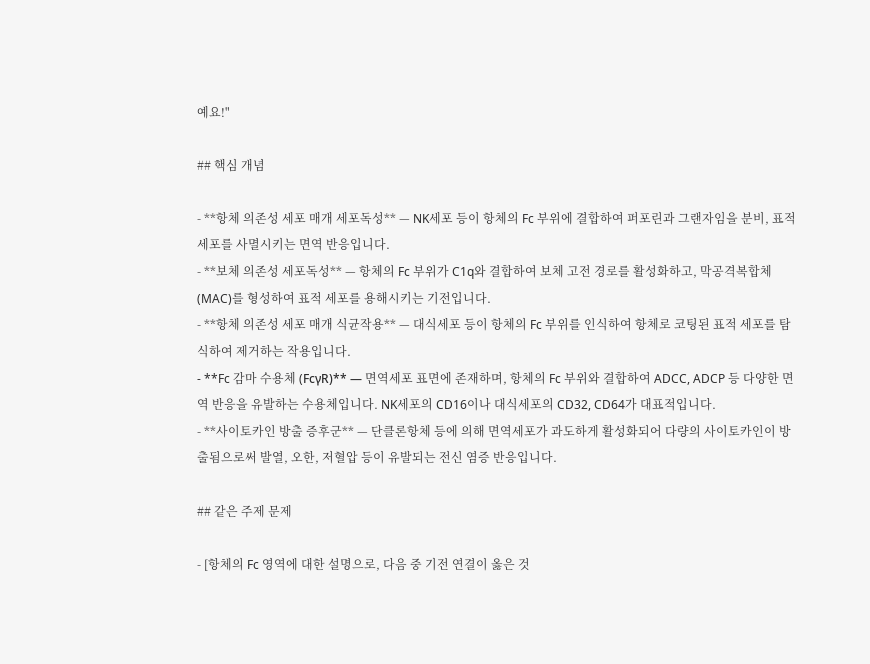예요!"

## 핵심 개념

- **항체 의존성 세포 매개 세포독성** — NK세포 등이 항체의 Fc 부위에 결합하여 퍼포린과 그랜자임을 분비, 표적 세포를 사멸시키는 면역 반응입니다.
- **보체 의존성 세포독성** — 항체의 Fc 부위가 C1q와 결합하여 보체 고전 경로를 활성화하고, 막공격복합체(MAC)를 형성하여 표적 세포를 용해시키는 기전입니다.
- **항체 의존성 세포 매개 식균작용** — 대식세포 등이 항체의 Fc 부위를 인식하여 항체로 코팅된 표적 세포를 탐식하여 제거하는 작용입니다.
- **Fc 감마 수용체 (FcγR)** — 면역세포 표면에 존재하며, 항체의 Fc 부위와 결합하여 ADCC, ADCP 등 다양한 면역 반응을 유발하는 수용체입니다. NK세포의 CD16이나 대식세포의 CD32, CD64가 대표적입니다.
- **사이토카인 방출 증후군** — 단클론항체 등에 의해 면역세포가 과도하게 활성화되어 다량의 사이토카인이 방출됨으로써 발열, 오한, 저혈압 등이 유발되는 전신 염증 반응입니다.

## 같은 주제 문제

- [항체의 Fc 영역에 대한 설명으로, 다음 중 기전 연결이 옳은 것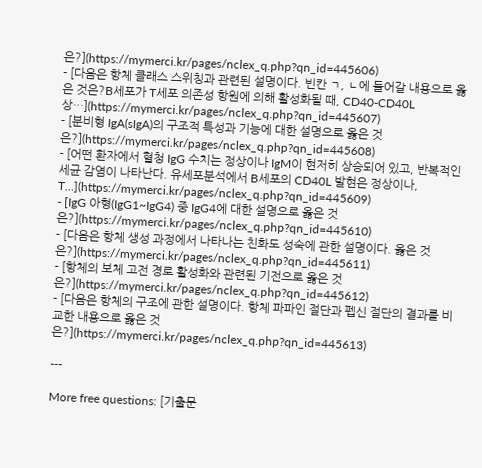은?](https://mymerci.kr/pages/nclex_q.php?qn_id=445606)
- [다음은 항체 클래스 스위칭과 관련된 설명이다. 빈칸 ㄱ, ㄴ에 들어갈 내용으로 옳은 것은?B세포가 T세포 의존성 항원에 의해 활성화될 때, CD40-CD40L 상…](https://mymerci.kr/pages/nclex_q.php?qn_id=445607)
- [분비형 IgA(sIgA)의 구조적 특성과 기능에 대한 설명으로 옳은 것은?](https://mymerci.kr/pages/nclex_q.php?qn_id=445608)
- [어떤 환자에서 혈청 IgG 수치는 정상이나 IgM이 현저히 상승되어 있고, 반복적인 세균 감염이 나타난다. 유세포분석에서 B세포의 CD40L 발현은 정상이나, T…](https://mymerci.kr/pages/nclex_q.php?qn_id=445609)
- [IgG 아형(IgG1~IgG4) 중 IgG4에 대한 설명으로 옳은 것은?](https://mymerci.kr/pages/nclex_q.php?qn_id=445610)
- [다음은 항체 생성 과정에서 나타나는 친화도 성숙에 관한 설명이다. 옳은 것은?](https://mymerci.kr/pages/nclex_q.php?qn_id=445611)
- [항체의 보체 고전 경로 활성화와 관련된 기전으로 옳은 것은?](https://mymerci.kr/pages/nclex_q.php?qn_id=445612)
- [다음은 항체의 구조에 관한 설명이다. 항체 파파인 절단과 펩신 절단의 결과를 비교한 내용으로 옳은 것은?](https://mymerci.kr/pages/nclex_q.php?qn_id=445613)

---

More free questions: [기출문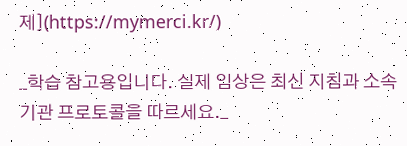제](https://mymerci.kr/)

_학습 참고용입니다. 실제 임상은 최신 지침과 소속 기관 프로토콜을 따르세요._